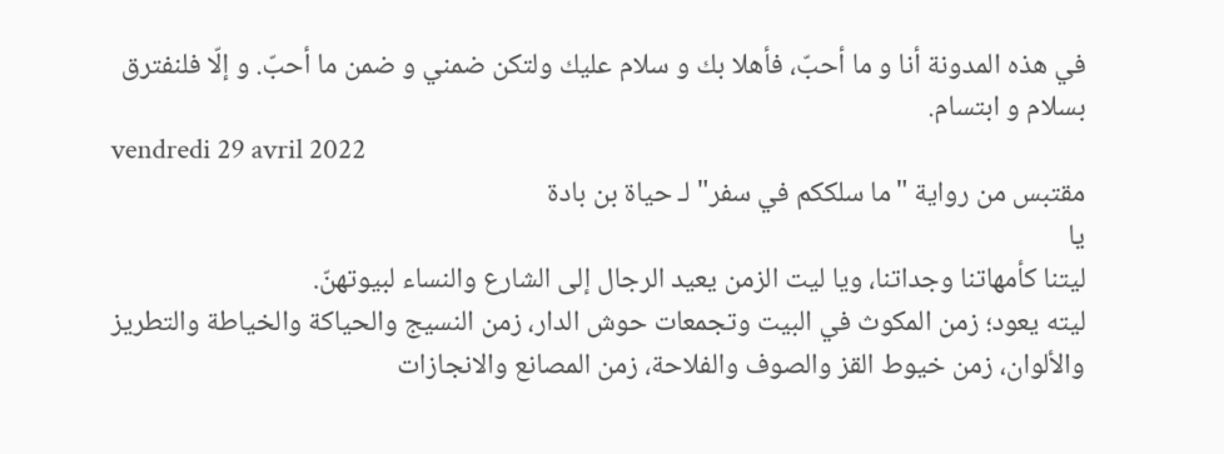في هذه المدونة أنا و ما أحبّ، فأهلا بك و سلام عليك ولتكن ضمني و ضمن ما أحبّ. و إلّا فلنفترق بسلام و ابتسام.
vendredi 29 avril 2022
مقتبس من رواية "ما سلككم في سفر" لـ حياة بن بادة
يا
ليتنا كأمهاتنا وجداتنا، ويا ليت الزمن يعيد الرجال إلى الشارع والنساء لبيوتهنّ.
ليته يعود؛ زمن المكوث في البيت وتجمعات حوش الدار، زمن النسيج والحياكة والخياطة والتطريز
والألوان، زمن خيوط القز والصوف والفلاحة، زمن المصانع والانجازات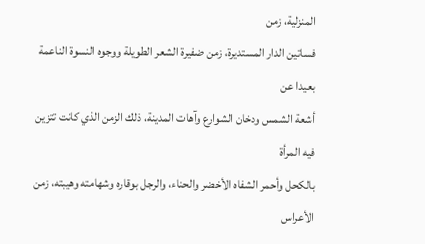المنزلية، زمن
فساتين الدار المستديرة، زمن ضفيرة الشعر الطويلة ووجوه النسوة الناعمة بعيدا عن
أشعة الشمس ودخان الشوارع وآهات المدينة، ذلك الزمن الذي كانت تتزين فيه المرأة
بالكحل وأحمر الشفاه الأخضر والحناء، والرجل بوقاره وشهامته وهيبته، زمن الأعراس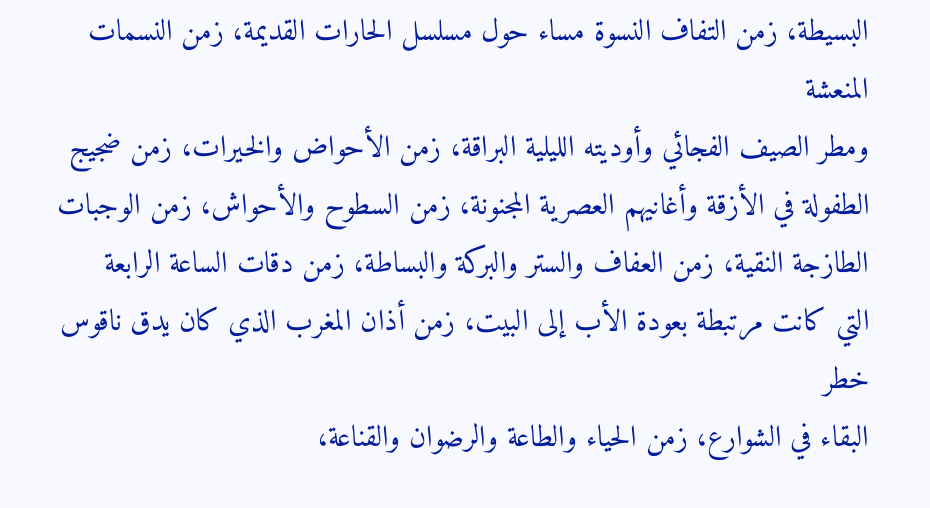البسيطة، زمن التفاف النسوة مساء حول مسلسل الحارات القديمة، زمن النسمات المنعشة
ومطر الصيف الفجائي وأوديته الليلية البراقة، زمن الأحواض والخيرات، زمن ضجيج
الطفولة في الأزقة وأغانيهم العصرية المجنونة، زمن السطوح والأحواش، زمن الوجبات
الطازجة النقية، زمن العفاف والستر والبركة والبساطة، زمن دقات الساعة الرابعة
التي كانت مرتبطة بعودة الأب إلى البيت، زمن أذان المغرب الذي كان يدق ناقوس خطر
البقاء في الشوارع، زمن الحياء والطاعة والرضوان والقناعة،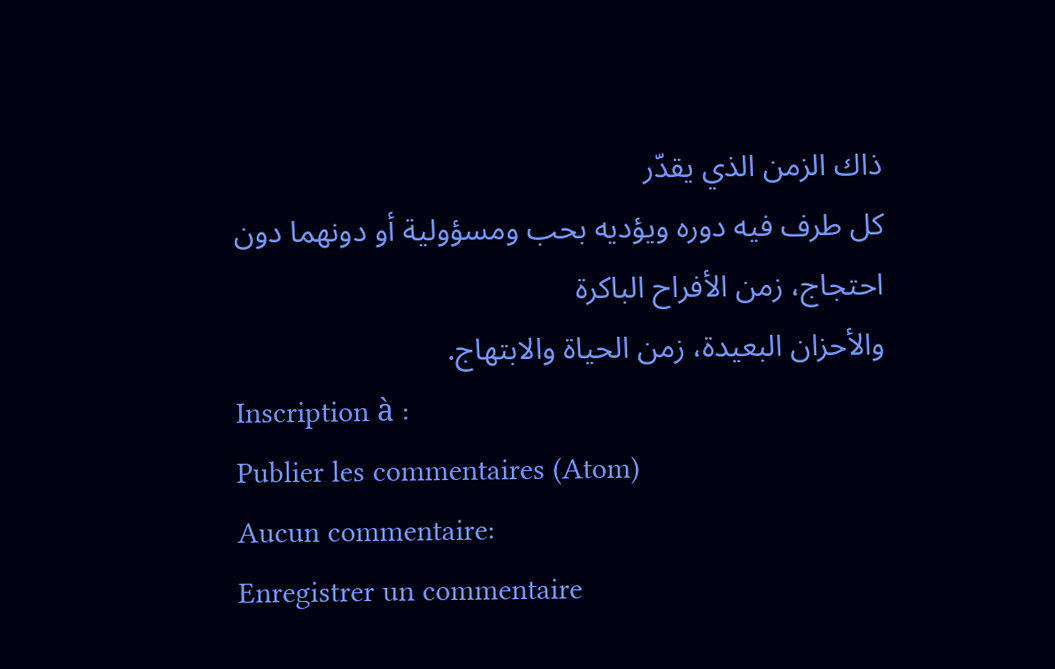ذاك الزمن الذي يقدّر
كل طرف فيه دوره ويؤديه بحب ومسؤولية أو دونهما دون احتجاج، زمن الأفراح الباكرة
والأحزان البعيدة، زمن الحياة والابتهاج.
Inscription à :
Publier les commentaires (Atom)
Aucun commentaire:
Enregistrer un commentaire